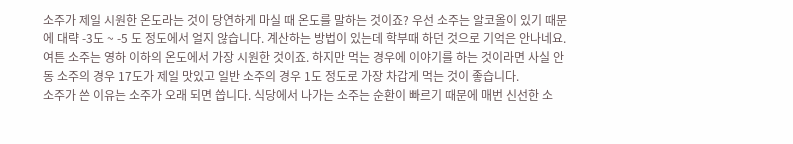소주가 제일 시원한 온도라는 것이 당연하게 마실 때 온도를 말하는 것이죠? 우선 소주는 알코올이 있기 때문에 대략 -3도 ~ -5 도 정도에서 얼지 않습니다. 계산하는 방법이 있는데 학부때 하던 것으로 기억은 안나네요.
여튼 소주는 영하 이하의 온도에서 가장 시원한 것이죠. 하지만 먹는 경우에 이야기를 하는 것이라면 사실 안동 소주의 경우 17도가 제일 맛있고 일반 소주의 경우 1도 정도로 가장 차갑게 먹는 것이 좋습니다.
소주가 쓴 이유는 소주가 오래 되면 씁니다. 식당에서 나가는 소주는 순환이 빠르기 때문에 매번 신선한 소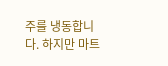주를 냉동합니다. 하지만 마트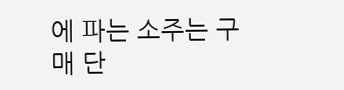에 파는 소주는 구매 단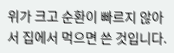위가 크고 순환이 빠르지 않아서 집에서 먹으면 쓴 것입니다.